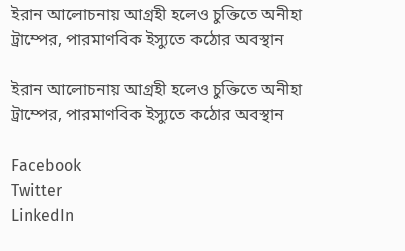ইরান আলোচনায় আগ্রহী হলেও চুক্তিতে অনীহা ট্রাম্পের, পারমাণবিক ইস্যুতে কঠোর অবস্থান

ইরান আলোচনায় আগ্রহী হলেও চুক্তিতে অনীহা ট্রাম্পের, পারমাণবিক ইস্যুতে কঠোর অবস্থান

Facebook
Twitter
LinkedIn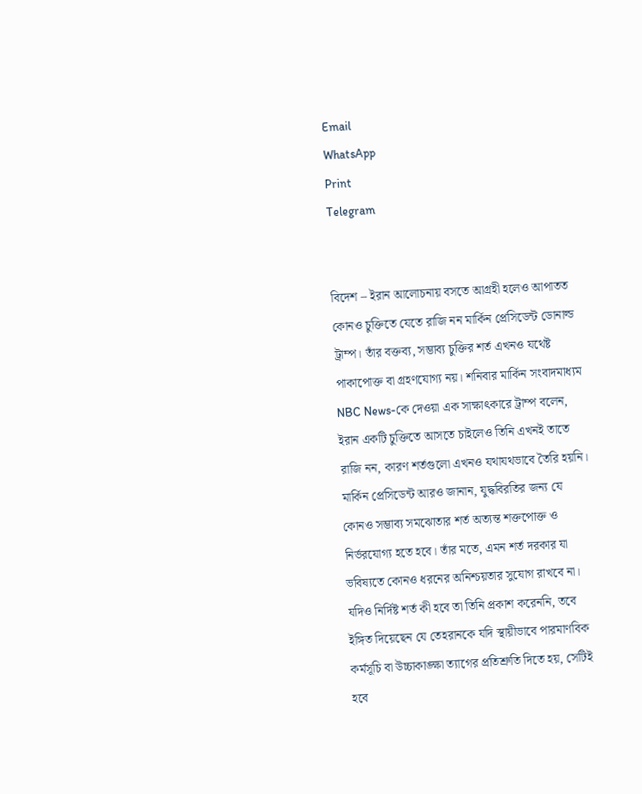Email
WhatsApp
Print
Telegram


বিদেশ – ইরান আলোচনায় বসতে আগ্রহী হলেও আপাতত কোনও চুক্তিতে যেতে রাজি নন মার্কিন প্রেসিডেন্ট ডোনাল্ড ট্রাম্প। তাঁর বক্তব্য, সম্ভাব্য চুক্তির শর্ত এখনও যথেষ্ট পাকাপোক্ত বা গ্রহণযোগ্য নয়। শনিবার মার্কিন সংবাদমাধ্যম NBC News-কে দেওয়া এক সাক্ষাৎকারে ট্রাম্প বলেন, ইরান একটি চুক্তিতে আসতে চাইলেও তিনি এখনই তাতে রাজি নন, কারণ শর্তগুলো এখনও যথাযথভাবে তৈরি হয়নি।
মার্কিন প্রেসিডেন্ট আরও জানান, যুদ্ধবিরতির জন্য যে কোনও সম্ভাব্য সমঝোতার শর্ত অত্যন্ত শক্তপোক্ত ও নির্ভরযোগ্য হতে হবে। তাঁর মতে, এমন শর্ত দরকার যা ভবিষ্যতে কোনও ধরনের অনিশ্চয়তার সুযোগ রাখবে না। যদিও নির্দিষ্ট শর্ত কী হবে তা তিনি প্রকাশ করেননি, তবে ইঙ্গিত দিয়েছেন যে তেহরানকে যদি স্থায়ীভাবে পারমাণবিক কর্মসূচি বা উচ্চাকাঙ্ক্ষা ত্যাগের প্রতিশ্রুতি দিতে হয়, সেটিই হবে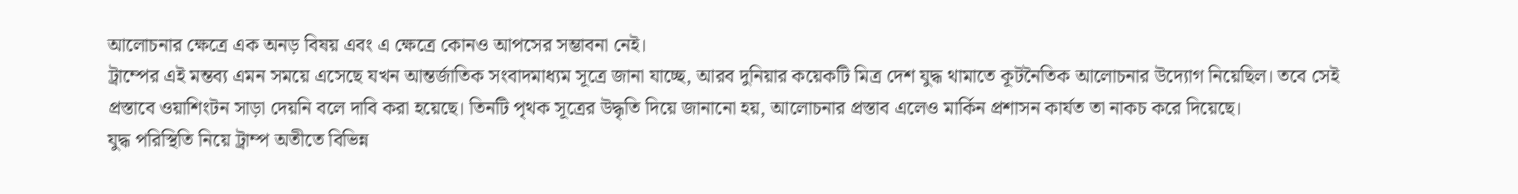আলোচনার ক্ষেত্রে এক অনড় বিষয় এবং এ ক্ষেত্রে কোনও আপসের সম্ভাবনা নেই।
ট্রাম্পের এই মন্তব্য এমন সময়ে এসেছে যখন আন্তর্জাতিক সংবাদমাধ্যম সূত্রে জানা যাচ্ছে, আরব দুনিয়ার কয়েকটি মিত্র দেশ যুদ্ধ থামাতে কূটনৈতিক আলোচনার উদ্যোগ নিয়েছিল। তবে সেই প্রস্তাবে ওয়াশিংটন সাড়া দেয়নি বলে দাবি করা হয়েছে। তিনটি পৃথক সূত্রের উদ্ধৃতি দিয়ে জানানো হয়, আলোচনার প্রস্তাব এলেও মার্কিন প্রশাসন কার্যত তা নাকচ করে দিয়েছে।
যুদ্ধ পরিস্থিতি নিয়ে ট্রাম্প অতীতে বিভিন্ন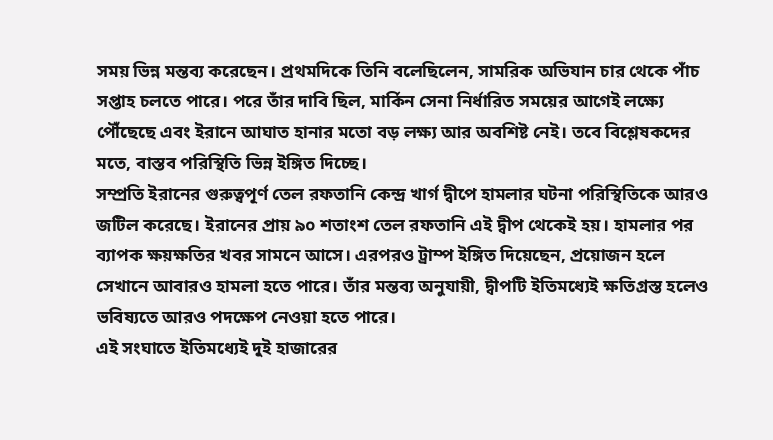সময় ভিন্ন মন্তব্য করেছেন। প্রথমদিকে তিনি বলেছিলেন, সামরিক অভিযান চার থেকে পাঁচ সপ্তাহ চলতে পারে। পরে তাঁর দাবি ছিল, মার্কিন সেনা নির্ধারিত সময়ের আগেই লক্ষ্যে পৌঁছেছে এবং ইরানে আঘাত হানার মতো বড় লক্ষ্য আর অবশিষ্ট নেই। তবে বিশ্লেষকদের মতে, বাস্তব পরিস্থিতি ভিন্ন ইঙ্গিত দিচ্ছে।
সম্প্রতি ইরানের গুরুত্বপূর্ণ তেল রফতানি কেন্দ্র খার্গ দ্বীপে হামলার ঘটনা পরিস্থিতিকে আরও জটিল করেছে। ইরানের প্রায় ৯০ শতাংশ তেল রফতানি এই দ্বীপ থেকেই হয়। হামলার পর ব্যাপক ক্ষয়ক্ষতির খবর সামনে আসে। এরপরও ট্রাম্প ইঙ্গিত দিয়েছেন, প্রয়োজন হলে সেখানে আবারও হামলা হতে পারে। তাঁর মন্তব্য অনুযায়ী, দ্বীপটি ইতিমধ্যেই ক্ষতিগ্রস্ত হলেও ভবিষ্যতে আরও পদক্ষেপ নেওয়া হতে পারে।
এই সংঘাতে ইতিমধ্যেই দুই হাজারের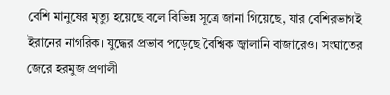বেশি মানুষের মৃত্যু হয়েছে বলে বিভিন্ন সূত্রে জানা গিয়েছে, যার বেশিরভাগই ইরানের নাগরিক। যুদ্ধের প্রভাব পড়েছে বৈশ্বিক জ্বালানি বাজারেও। সংঘাতের জেরে হরমুজ প্রণালী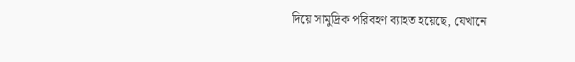দিয়ে সামুদ্রিক পরিবহণ ব্যাহত হয়েছে, যেখানে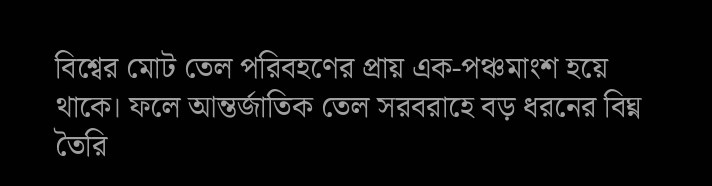বিশ্বের মোট তেল পরিবহণের প্রায় এক-পঞ্চমাংশ হয়ে থাকে। ফলে আন্তর্জাতিক তেল সরবরাহে বড় ধরনের বিঘ্ন তৈরি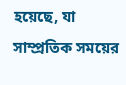হয়েছে, যা সাম্প্রতিক সময়ের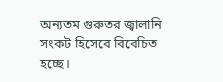অন্যতম গুরুতর জ্বালানি সংকট হিসেবে বিবেচিত হচ্ছে।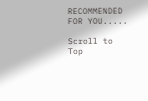RECOMMENDED FOR YOU.....

Scroll to Top